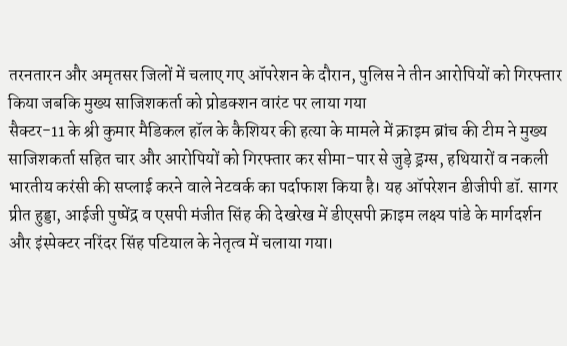तरनतारन और अमृतसर जिलों में चलाए गए ऑपरेशन के दौरान, पुलिस ने तीन आरोपियों को गिरफ्तार किया जबकि मुख्य साजिशकर्ता को प्रोडक्शन वारंट पर लाया गया
सैक्टर-11 के श्री कुमार मैडिकल हॉल के कैशियर की हत्या के मामले में क्राइम ब्रांच की टीम ने मुख्य साजिशकर्ता सहित चार और आरोपियों को गिरफ्तार कर सीमा-पार से जुड़े ड्रग्स, हथियारों व नकली भारतीय करंसी की सप्लाई करने वाले नेटवर्क का पर्दाफाश किया है। यह ऑपरेशन डीजीपी डॉ. सागर प्रीत हुड्डा, आईजी पुष्पेंद्र व एसपी मंजीत सिंह की देखरेख में डीएसपी क्राइम लक्ष्य पांडे के मार्गदर्शन और इंस्पेक्टर नरिंदर सिंह पटियाल के नेतृत्व में चलाया गया।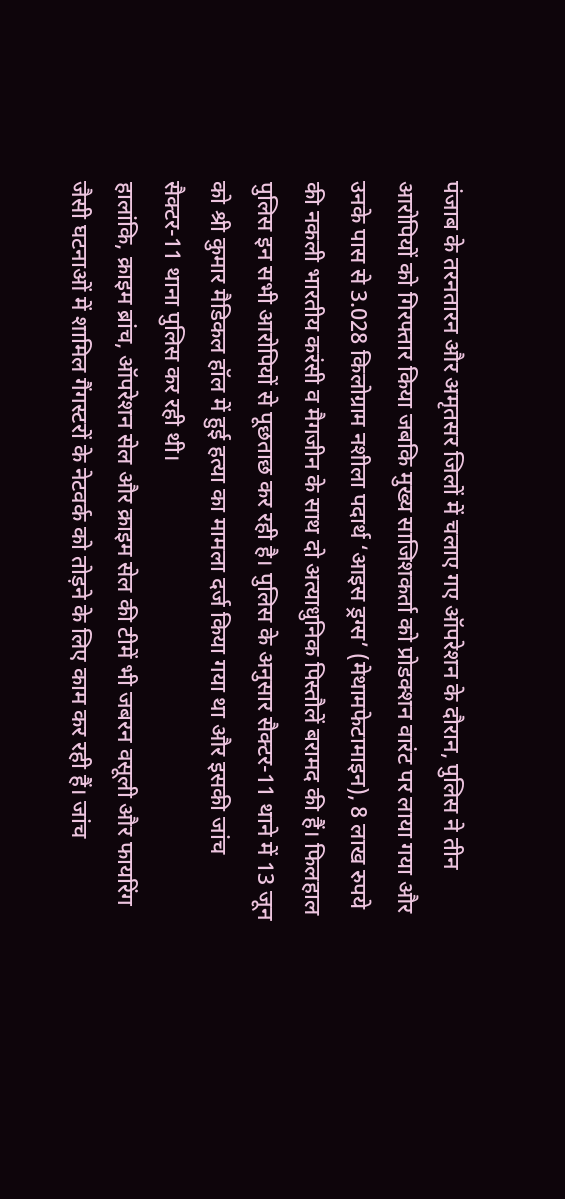पंजाब के तरनतारन और अमृतसर जिलों में चलाए गए ऑपरेशन के दौरान, पुलिस ने तीन आरोपियों को गिरफ्तार किया जबकि मुख्य साजिशकर्ता को प्रोडक्शन वारंट पर लाया गया और उनके पास से 3.028 किलोग्राम नशीला पदार्थ ‘आइस ड्रग्स’ (मेथामफेटामाइन), 8 लाख रुपये की नकली भारतीय करंसी व मैगजीन के साथ दो अत्याधुनिक पिस्तौलें बरामद की हैं। फिलहाल पुलिस इन सभी आरोपियों से पूछताछ कर रही है। पुलिस के अनुसार सैक्टर-11 थाने में 13 जून को श्री कुमार मैडिकल हॉल में हुई हत्या का मामला दर्ज किया गया था और इसकी जांच सैक्टर-11 थाना पुलिस कर रही थी।
हालांकि, क्राइम ब्रांच, ऑपरेशन सेल और क्राइम सेल की टीमें भी जबरन वसूली और फायरिंग जैसी घटनाओं में शामिल गैंगस्टरों के नेटवर्क को तोड़ने के लिए काम कर रही हैं। जांच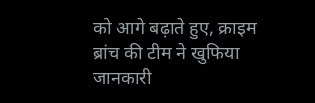को आगे बढ़ाते हुए, क्राइम ब्रांच की टीम ने खुफिया जानकारी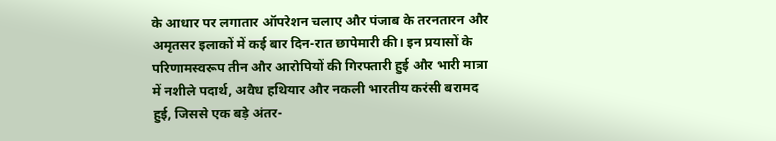के आधार पर लगातार ऑपरेशन चलाए और पंजाब के तरनतारन और अमृतसर इलाकों में कई बार दिन-रात छापेमारी की। इन प्रयासों के परिणामस्वरूप तीन और आरोपियों की गिरफ्तारी हुई और भारी मात्रा में नशीले पदार्थ, अवैध हथियार और नकली भारतीय करंसी बरामद हुई, जिससे एक बड़े अंतर-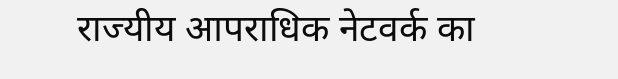राज्यीय आपराधिक नेटवर्क का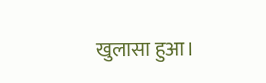खुलासा हुआ।